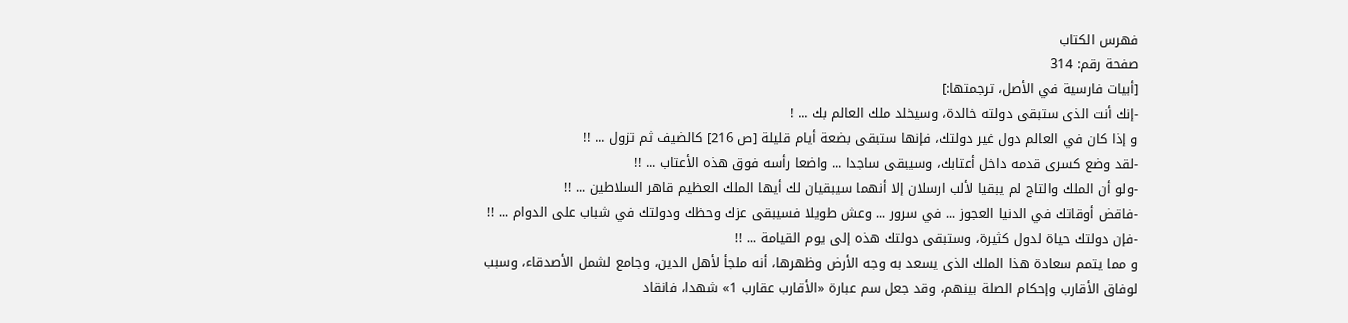فهرس الكتاب
صفحة رقم: 314
[أبيات فارسية في الأصل، ترجمتها:]
-إنك أنت الذى ستبقى دولته خالدة، وسيخلد ملك العالم بك ... !
و إذا كان في العالم دول غير دولتك، فإنها ستبقى بضعة أيام قليلة [ص 216] كالضيف ثم تزول ... !!
-لقد وضع كسرى قدمه داخل أعتابك، وسيبقى ساجدا ... واضعا رأسه فوق هذه الأعتاب ... !!
-ولو أن الملك والتاج لم يبقيا لألب ارسلان إلا أنهما سيبقيان لك أيها الملك العظيم قاهر السلاطين ... !!
-فاقض أوقاتك في الدنيا العجوز ... في سرور ... وعش طويلا فسيبقى عزك وحظك ودولتك في شباب على الدوام ... !!
-فإن دولتك حياة لدول كثيرة، وستبقى دولتك هذه إلى يوم القيامة ... !!
و مما يتمم سعادة هذا الملك الذى يسعد به وجه الأرض وظهرها، أنه ملجأ لأهل الدين، وجامع لشمل الأصدقاء، وسبب لوفاق الأقارب وإحكام الصلة بينهم، وقد جعل سم عبارة «الأقارب عقارب 1» شهدا، فانقاد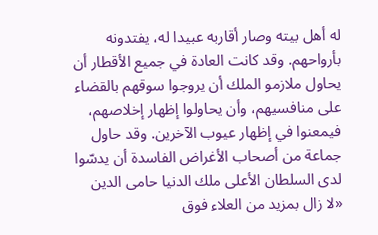له أهل بيته وصار أقاربه عبيدا له، يفتدونه بأرواحهم. وقد كانت العادة في جميع الأقطار أن يحاول ملازمو الملك أن يروجوا سوقهم بالقضاء على منافسيهم، وأن يحاولوا إظهار إخلاصهم، فيمعنوا في إظهار عيوب الآخرين. وقد حاول جماعة من أصحاب الأغراض الفاسدة أن يدسّوا لدى السلطان الأعلى ملك الدنيا حامى الدين «لا زال بمزيد من العلاء فوق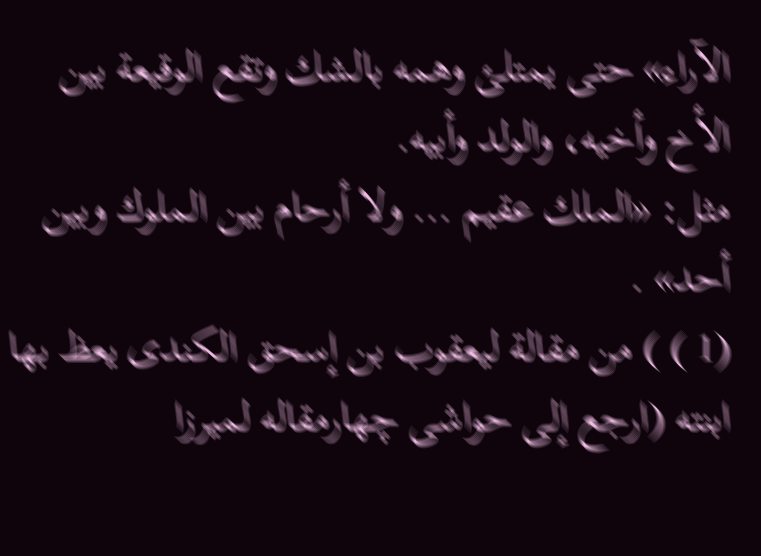الآراء» حتى يمتلئ وهمه بالشك وتقع الوقيعة بين الأخ وأخيه، والولد وأبيه.
مثل: «الملك عقيم ... ولا أرحام بين الملوك وبين أحد» .
(1 ) ) من مقالة ليعقوب بن إسحق الكندى يعظ بها ابنته (ارجع إلى حواشى چهارمقاله لميرزا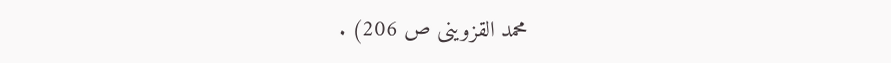محمد القزوينى ص 206) .